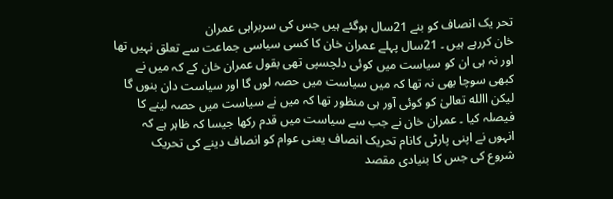تحر یک انصاف کو بنے 21سال ہوگئے ہیں جس کی سربراہی عمران
خان کررہے ہیں ۔ 21سال پہلے عمران خان کا کسی سیاسی جماعت سے تعلق نہیں تھا
اور نہ ہی ان کو سیاست میں کوئی دلچسپی تھی بقول عمران خان کے کہ میں نے
کبھی سوچا بھی نہ تھا کہ میں سیاست میں حصہ لوں گا اور سیاست دان بنوں گا
لیکن االله تعالیٰ کو کوئی آور ہی منظور تھا کہ میں نے سیاست میں حصہ لینے کا
فیصلہ کیا ۔ عمران خان نے جب سے سیاست میں قدم رکھا جیسا کہ ظاہر ہے کہ
انہوں نے اپنی پارٹی کانام تحریک انصاف یعنی عوام کو انصاف دینے کی تحریک
شروع کی جس کا بنیادی مقصد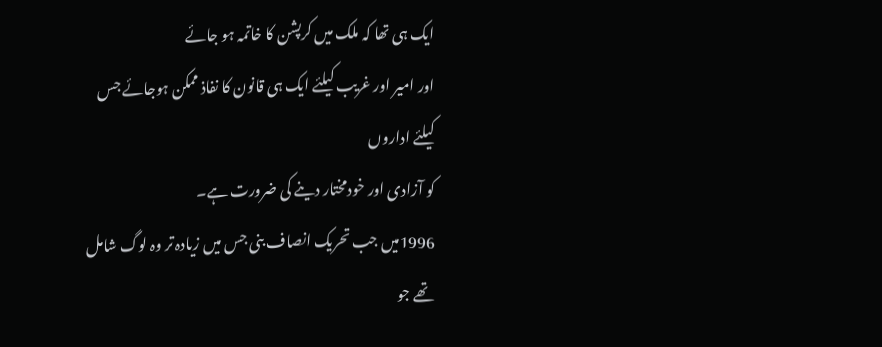ایک ہی تھا کہ ملک میں کرپشن کا خاتمہ ہو جائے
اور امیر اور غریب کیلئے ایک ہی قانون کا نفاذ ممکن ہوجائے جس کیلئے اداروں
کو آزادی اور خودمختار دینے کی ضرورت ہے۔
1996میں جب تحریک انصاف بنی جس میں زیادہ تر وہ لوگ شامل تھے جو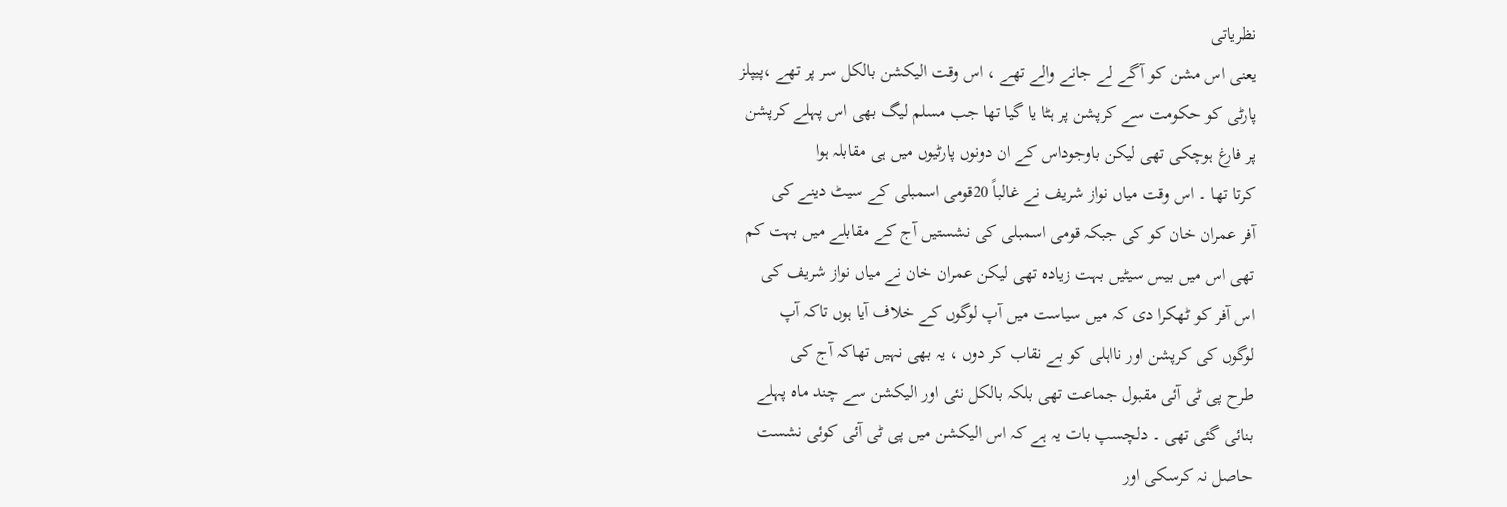نظریاتی
یعنی اس مشن کو آگے لے جانے والے تھے ، اس وقت الیکشن بالکل سر پر تھے ،پیپلز
پارٹی کو حکومت سے کرپشن پر ہٹا یا گیا تھا جب مسلم لیگ بھی اس پہلے کرپشن
پر فارغ ہوچکی تھی لیکن باوجوداس کے ان دونوں پارٹیوں میں ہی مقابلہ ہوا
کرتا تھا ۔ اس وقت میاں نواز شریف نے غالباً 20قومی اسمبلی کے سیٹ دینے کی
آفر عمران خان کو کی جبکہ قومی اسمبلی کی نشستیں آج کے مقابلے میں بہت کم
تھی اس میں بیس سیٹیں بہت زیادہ تھی لیکن عمران خان نے میاں نواز شریف کی
اس آفر کو ٹھکرا دی کہ میں سیاست میں آپ لوگوں کے خلاف آیا ہوں تاکہ آپ
لوگوں کی کرپشن اور نااہلی کو بے نقاب کر دوں ، یہ بھی نہیں تھاکہ آج کی
طرح پی ٹی آئی مقبول جماعت تھی بلکہ بالکل نئی اور الیکشن سے چند ماہ پہلے
بنائی گئی تھی ۔ دلچسپ بات یہ ہے کہ اس الیکشن میں پی ٹی آئی کوئی نشست
حاصل نہ کرسکی اور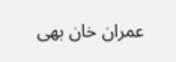عمران خان بھی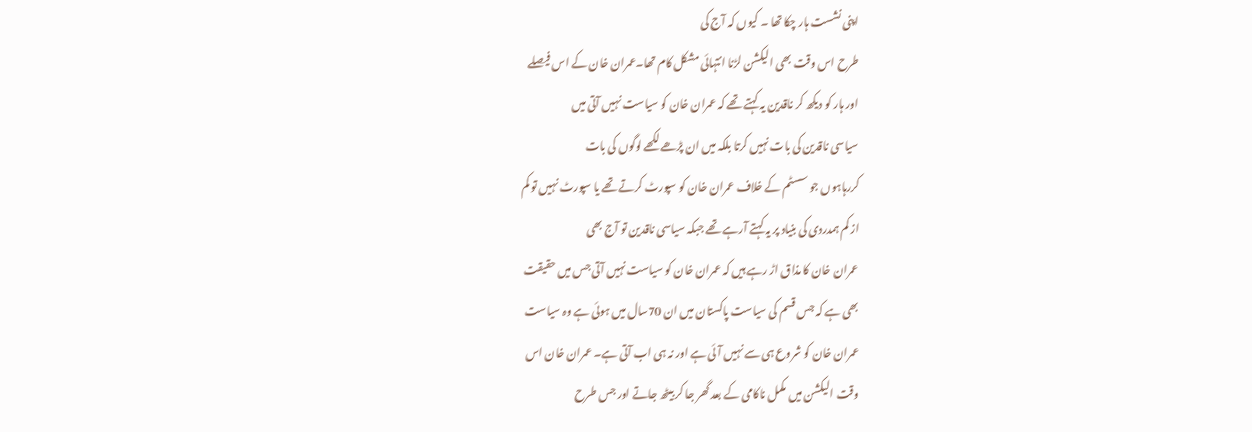اپنی نشست ہار چکا تھا ۔ کیوں کہ آج کی
طرح اس وقت بھی الیکشن لڑنا انتہائی مشکل کام تھا۔عمران خان کے اس فیصلے
اور ہار کو دیکھ کر ناقدین یہ کہتے تھے کہ عمران خان کو سیاست نہیں آتی میں
سیاسی ناقدین کی بات نہیں کرتا بلکہ میں ان پڑھے لکھے لوگوں کی بات
کررہاہوں جو سسٹم کے خلاف عمران خان کو سپورٹ کرتے تھے یا سپورٹ نہیں تو کم
از کم ہمدردی کی بنیاد پر یہ کہتے آرہے تھے جبکہ سیاسی ناقدین تو آج بھی
عمران خان کا مذاق اڑ رہے ہیں کہ عمران خان کو سیاست نہیں آتی جس میں حقیقت
بھی ہے کہ جس قسم کی سیاست پاکستان میں ان 70سال میں ہوئی ہے وہ سیاست
عمران خان کو شروع ہی سے نہیں آئی ہے اور نہ ہی اب آتی ہے۔ عمران خان اس
وقت الیکشن میں مکمل ناکامی کے بعد گھر جا کر بیٹھ جاتے اور جس طرح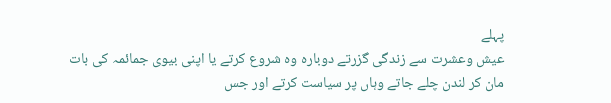پہلے
عیش وعشرت سے زندگی گزرتے دوبارہ وہ شروع کرتے یا اپنی بیوی جمائمہ کی بات
مان کر لندن چلے جاتے وہاں پر سیاست کرتے اور جس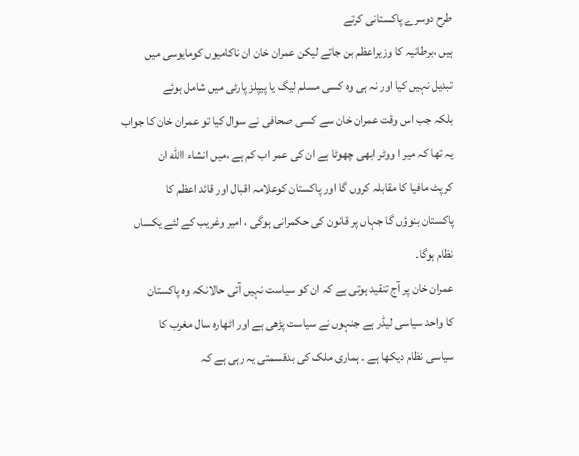طرح دوسرے پاکستانی کرتے
ہیں ،برطانیہ کا وزیراعظم بن جاتے لیکن عمران خان ان ناکامیوں کومایوسی میں
تبدیل نہیں کیا اور نہ ہی وہ کسی مسلم لیگ یا پیپلز پارٹی میں شامل ہوئے
بلکہ جب اس وقت عمران خان سے کسی صحافی نے سوال کیا تو عمران خان کا جواب
یہ تھا کہ میر ا ووٹر ابھی چھوٹا ہے ان کی عمر اب کم ہے ،میں انشاء االله ان
کرپٹ مافیا کا مقابلہ کروں گا اور پاکستان کوعلامہ اقبال اور قائد اعظم کا
پاکستان بنوؤں گا جہاں پر قانون کی حکمرانی ہوگی ، امیر وغریب کے لئے یکساں
نظام ہوگا۔
عمران خان پر آج تنقید ہوتی ہے کہ ان کو سیاست نہیں آتی حالانکہ وہ پاکستان
کا واحد سیاسی لیڈر ہے جنہوں نے سیاست پڑھی ہے اور اٹھارہ سال مغرب کا
سیاسی نظام دیکھا ہے ۔ ہماری ملک کی بدقسمتی یہ رہی ہے کہ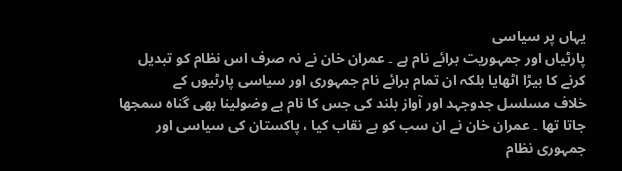یہاں پر سیاسی
پارٹیاں اور جمہوریت برائے نام ہے ۔ عمران خان نے نہ صرف اس نظام کو تبدیل
کرنے کا بیڑا اٹھایا بلکہ ان تمام برائے نام جمہوری اور سیاسی پارٹیوں کے
خلاف مسلسل جدوجہد اور آواز بلند کی جس کا نام بے وضولینا بھی گناہ سمجھا
جاتا تھا ۔ عمران خان نے ان سب کو بے نقاب کیا ، پاکستان کی سیاسی اور
جمہوری نظام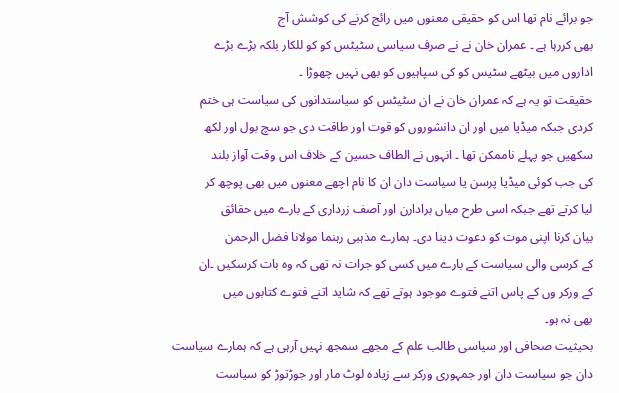جو برائے نام تھا اس کو حقیقی معنوں میں رائج کرنے کی کوشش آج
بھی کررہا ہے ۔ عمران خان نے نے صرف سیاسی سٹیٹس کو کو للکار بلکہ بڑے بڑے
اداروں میں بیٹھے سٹیس کو کی سپاہیوں کو بھی نہیں چھوڑا ۔
حقیقت تو یہ ہے کہ عمران خان نے ان سٹیٹس کو سیاستدانوں کی سیاست ہی ختم
کردی جبکہ میڈیا میں اور ان دانشوروں کو قوت اور طاقت دی جو سچ بول اور لکھ
سکھیں جو پہلے ناممکن تھا ۔ انہوں نے الطاف حسین کے خلاف اس وقت آواز بلند
کی جب کوئی میڈیا پرسن یا سیاست دان ان کا نام اچھے معنوں میں بھی پوچھ کر
لیا کرتے تھے جبکہ اسی طرح میاں برادارن اور آصف زرداری کے بارے میں حقائق
بیان کرنا اپنی موت کو دعوت دینا دی۔ ہمارے مذہبی رہنما مولانا فضل الرحمن
کے کرسی والی سیاست کے بارے میں کسی کو جرات نہ تھی کہ وہ بات کرسکیں ۔ان
کے ورکر وں کے پاس اتنے فتوے موجود ہوتے تھے کہ شاید اتنے فتوے کتابوں میں
بھی نہ ہو۔
بحیثیت صحافی اور سیاسی طالب علم کے مجھے سمجھ نہیں آرہی ہے کہ ہمارے سیاست
دان جو سیاست دان اور جمہوری ورکر سے زیادہ لوٹ مار اور جوڑتوڑ کو سیاست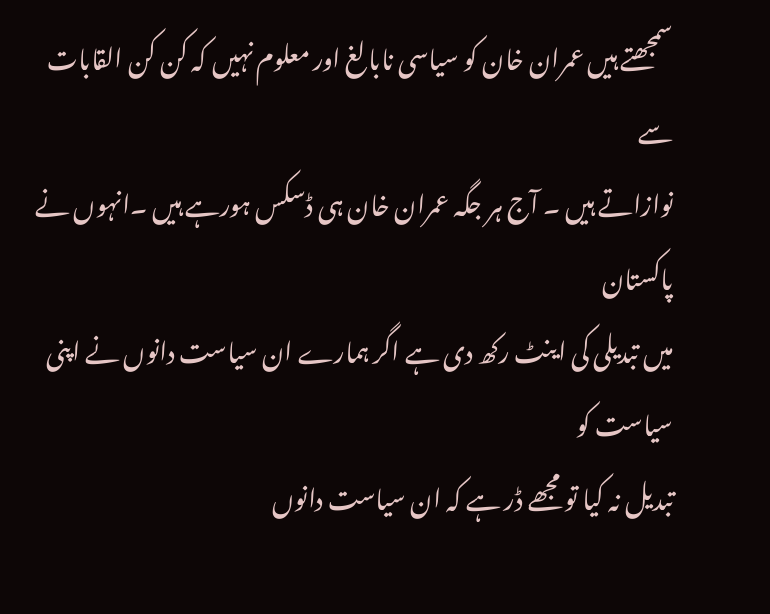سمجھتے ہیں عمران خان کو سیاسی نابالغ اور معلوم نہیں کہ کن کن القابات سے
نوازاتے ہیں ۔ آج ہر جگہ عمران خان ہی ڈسکس ہورہے ہیں ۔انہوں نے پاکستان
میں تبدیلی کی اینٹ رکھ دی ہے اگر ہمارے ان سیاست دانوں نے اپنی سیاست کو
تبدیل نہ کیا تو مجھے ڈر ہے کہ ان سیاست دانوں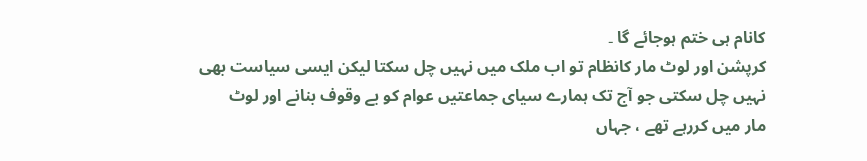کانام ہی ختم ہوجائے گا ۔
کرپشن اور لوٹ مار کانظام تو اب ملک میں نہیں چل سکتا لیکن ایسی سیاست بھی
نہیں چل سکتی جو آج تک ہمارے سیای جماعتیں عوام کو بے وقوف بنانے اور لوٹ
مار میں کررہے تھے ، جہاں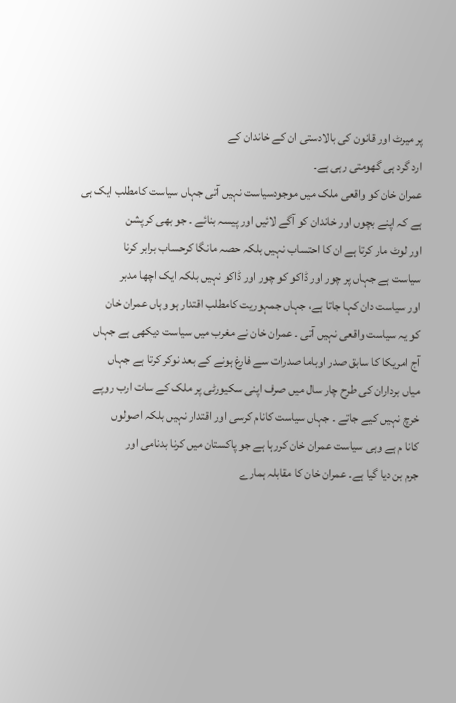پر میرٹ اور قانون کی بالادستی ان کے خاندان کے
ارد گرد ہی گھومتی رہی ہے۔
عمران خان کو واقعی ملک میں موجودسیاست نہیں آتی جہاں سیاست کامطلب ایک ہی
ہے کہ اپنے بچوں اور خاندان کو آگے لائیں اور پیسہ بنائے ۔ جو بھی کرپشن
اور لوٹ مار کرتا ہے ان کا احتساب نہیں بلکہ حصہ مانگا کرحساب برابر کرنا
سیاست ہے جہاں پر چور اور ڈاکو کو چور اور ڈاکو نہیں بلکہ ایک اچھا مدبر
اور سیاست دان کہا جاتا ہے، جہاں جمہوریت کامطلب اقتدار ہو وہاں عمران خان
کو یہ سیاست واقعی نہیں آتی ۔ عمران خان نے مغرب میں سیاست دیکھی ہے جہاں
آج امریکا کا سابق صدر اوباما صدرات سے فارغ ہونے کے بعد نوکر کرتا ہے جہاں
میاں برداران کی طرح چار سال میں صرف اپنی سکیورٹی پر ملک کے سات ارب روپے
خرچ نہیں کیے جاتے ۔ جہاں سیاست کانام کرسی اور اقتدار نہیں بلکہ اصولوں
کانا م ہے وہی سیاست عمران خان کررہا ہے جو پاکستان میں کرنا بدنامی اور
جرم بن دیا گیا ہے۔ عمران خان کا مقابلہ ہمارے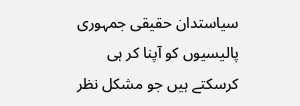سیاستدان حقیقی جمہوری
پالیسیوں کو آپنا کر ہی کرسکتے ہیں جو مشکل نظر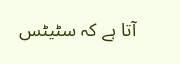آتا ہے کہ سٹیٹس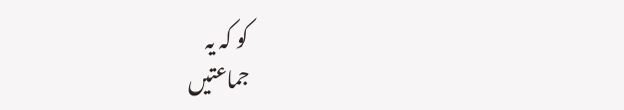کو کہ یہ
جماعتیں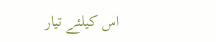اس کیلئے تیار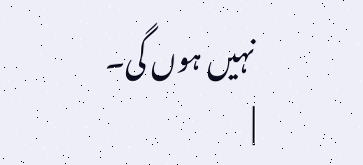نہیں ہوں گی۔
|